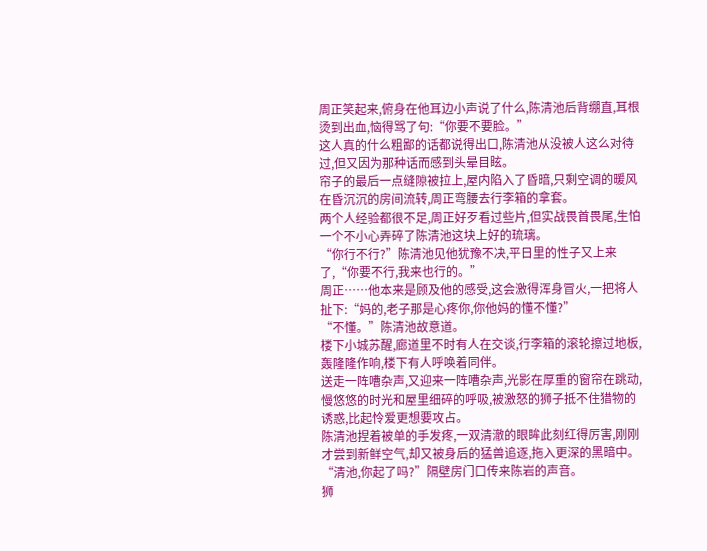周正笑起来,俯身在他耳边小声说了什么,陈清池后背绷直,耳根烫到出血,恼得骂了句:“你要不要脸。”
这人真的什么粗鄙的话都说得出口,陈清池从没被人这么对待过,但又因为那种话而感到头晕目眩。
帘子的最后一点缝隙被拉上,屋内陷入了昏暗,只剩空调的暖风在昏沉沉的房间流转,周正弯腰去行李箱的拿套。
两个人经验都很不足,周正好歹看过些片,但实战畏首畏尾,生怕一个不小心弄碎了陈清池这块上好的琉璃。
“你行不行?”陈清池见他犹豫不决,平日里的性子又上来了,“你要不行,我来也行的。”
周正……他本来是顾及他的感受,这会激得浑身冒火,一把将人扯下:“妈的,老子那是心疼你,你他妈的懂不懂?”
“不懂。”陈清池故意道。
楼下小城苏醒,廊道里不时有人在交谈,行李箱的滚轮擦过地板,轰隆隆作响,楼下有人呼唤着同伴。
送走一阵嘈杂声,又迎来一阵嘈杂声,光影在厚重的窗帘在跳动,慢悠悠的时光和屋里细碎的呼吸,被激怒的狮子抵不住猎物的诱惑,比起怜爱更想要攻占。
陈清池捏着被单的手发疼,一双清澈的眼眸此刻红得厉害,刚刚才尝到新鲜空气,却又被身后的猛兽追逐,拖入更深的黑暗中。
“清池,你起了吗?”隔壁房门口传来陈岩的声音。
狮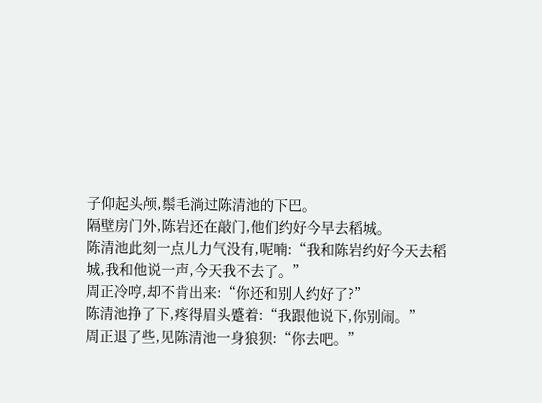子仰起头颅,鬃毛淌过陈清池的下巴。
隔壁房门外,陈岩还在敲门,他们约好今早去稻城。
陈清池此刻一点儿力气没有,呢喃:“我和陈岩约好今天去稻城,我和他说一声,今天我不去了。”
周正冷哼,却不肯出来:“你还和别人约好了?”
陈清池挣了下,疼得眉头蹙着:“我跟他说下,你别闹。”
周正退了些,见陈清池一身狼狈:“你去吧。”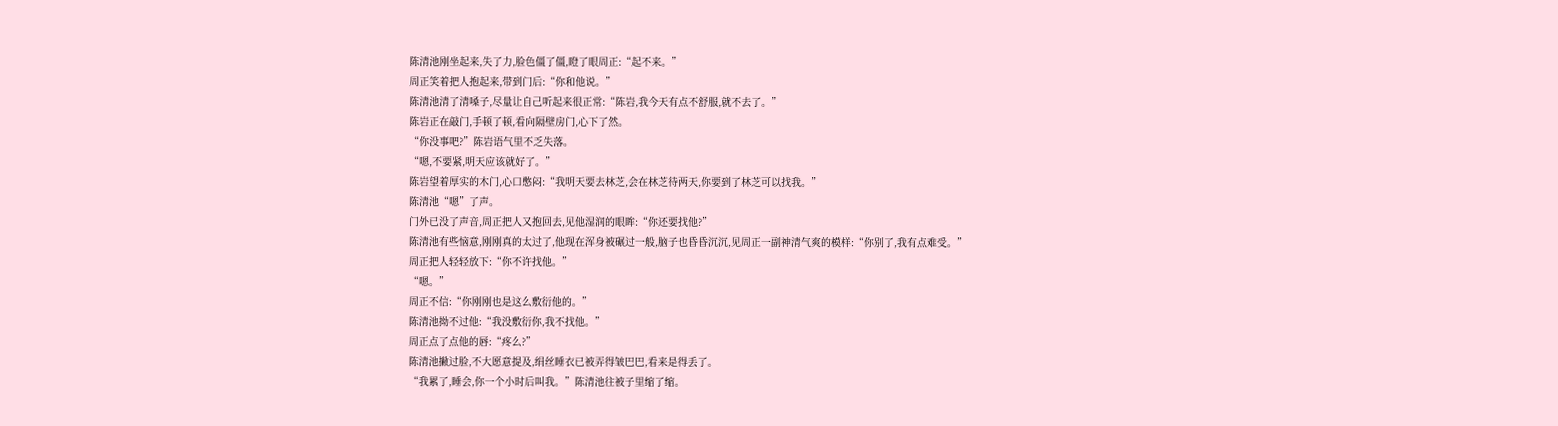陈清池刚坐起来,失了力,脸色僵了僵,瞪了眼周正:“起不来。”
周正笑着把人抱起来,带到门后:“你和他说。”
陈清池清了清嗓子,尽量让自己听起来很正常:“陈岩,我今天有点不舒服,就不去了。”
陈岩正在敲门,手顿了顿,看向隔壁房门,心下了然。
“你没事吧?”陈岩语气里不乏失落。
“嗯,不要紧,明天应该就好了。”
陈岩望着厚实的木门,心口憋闷:“我明天要去林芝,会在林芝待两天,你要到了林芝可以找我。”
陈清池“嗯”了声。
门外已没了声音,周正把人又抱回去,见他湿润的眼眸:“你还要找他?”
陈清池有些恼意,刚刚真的太过了,他现在浑身被碾过一般,脑子也昏昏沉沉,见周正一副神清气爽的模样:“你别了,我有点难受。”
周正把人轻轻放下:“你不许找他。”
“嗯。”
周正不信:“你刚刚也是这么敷衍他的。”
陈清池拗不过他:“我没敷衍你,我不找他。”
周正点了点他的唇:“疼么?”
陈清池撇过脸,不大愿意提及,绢丝睡衣已被弄得皱巴巴,看来是得丢了。
“我累了,睡会,你一个小时后叫我。”陈清池往被子里缩了缩。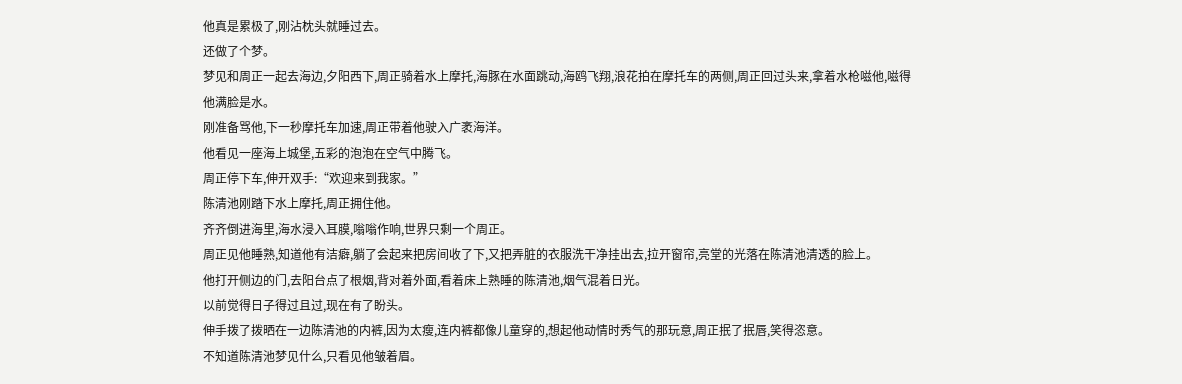他真是累极了,刚沾枕头就睡过去。
还做了个梦。
梦见和周正一起去海边,夕阳西下,周正骑着水上摩托,海豚在水面跳动,海鸥飞翔,浪花拍在摩托车的两侧,周正回过头来,拿着水枪嗞他,嗞得他满脸是水。
刚准备骂他,下一秒摩托车加速,周正带着他驶入广袤海洋。
他看见一座海上城堡,五彩的泡泡在空气中腾飞。
周正停下车,伸开双手:“欢迎来到我家。”
陈清池刚踏下水上摩托,周正拥住他。
齐齐倒进海里,海水浸入耳膜,嗡嗡作响,世界只剩一个周正。
周正见他睡熟,知道他有洁癖,躺了会起来把房间收了下,又把弄脏的衣服洗干净挂出去,拉开窗帘,亮堂的光落在陈清池清透的脸上。
他打开侧边的门,去阳台点了根烟,背对着外面,看着床上熟睡的陈清池,烟气混着日光。
以前觉得日子得过且过,现在有了盼头。
伸手拨了拨晒在一边陈清池的内裤,因为太瘦,连内裤都像儿童穿的,想起他动情时秀气的那玩意,周正抿了抿唇,笑得恣意。
不知道陈清池梦见什么,只看见他皱着眉。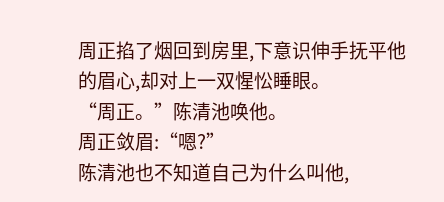周正掐了烟回到房里,下意识伸手抚平他的眉心,却对上一双惺忪睡眼。
“周正。”陈清池唤他。
周正敛眉:“嗯?”
陈清池也不知道自己为什么叫他,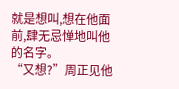就是想叫,想在他面前,肆无忌惮地叫他的名字。
“又想?”周正见他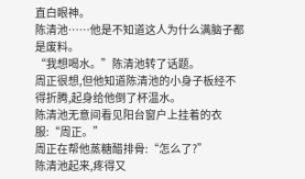直白眼神。
陈清池……他是不知道这人为什么满脑子都是废料。
“我想喝水。”陈清池转了话题。
周正很想,但他知道陈清池的小身子板经不得折腾,起身给他倒了杯温水。
陈清池无意间看见阳台窗户上挂着的衣服:“周正。”
周正在帮他蒸糖醋排骨:“怎么了?”
陈清池起来,疼得又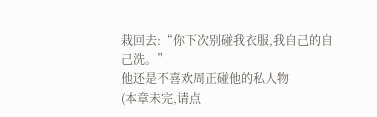栽回去:“你下次别碰我衣服,我自己的自己洗。”
他还是不喜欢周正碰他的私人物
(本章未完,请点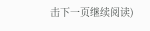击下一页继续阅读)